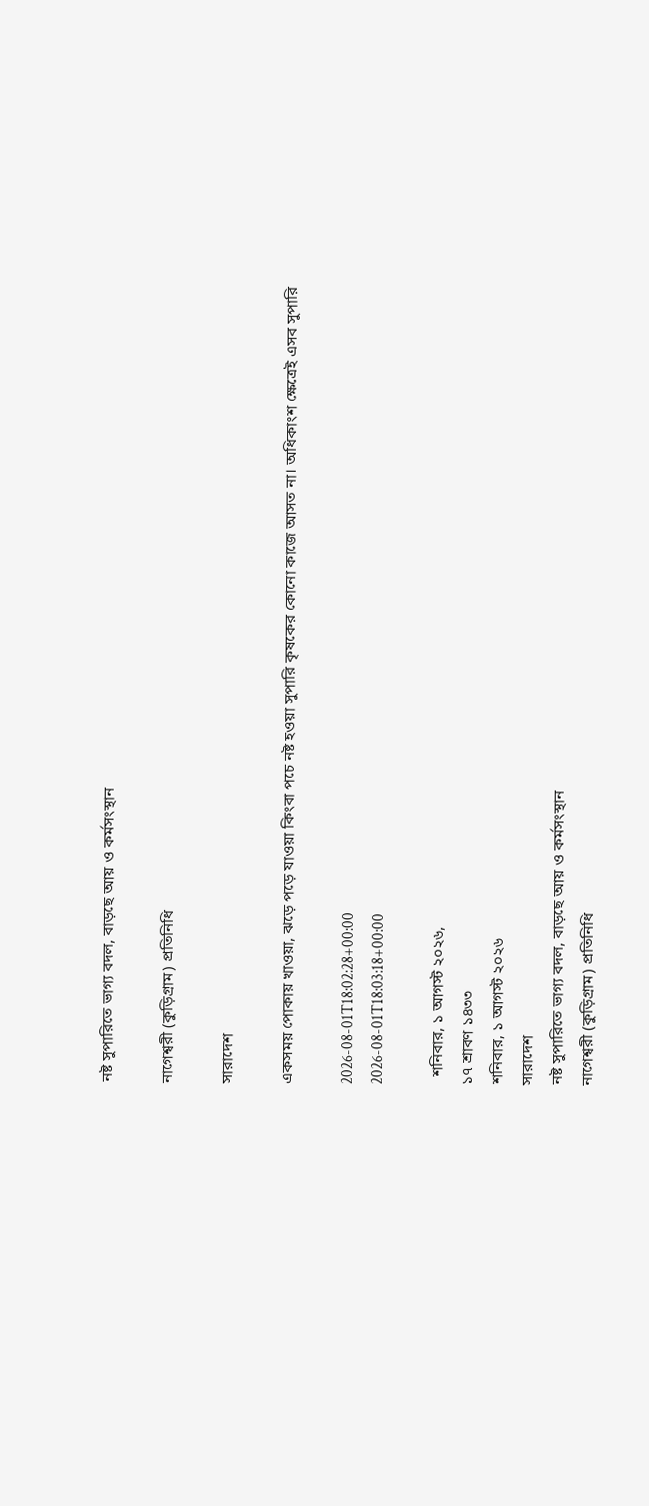নষ্ট সুপারিতে ভাগ্য বদল, বাড়ছে আয় ও কর্মসংস্থান

নাগেশ্বরী (কুড়িগ্রাম) প্রতিনিধি

সারাদেশ

একসময় পোকায় খাওয়া, ঝড়ে পড়ে যাওয়া কিংবা পচে নষ্ট হওয়া সুপারি কৃষকের কোনো কাজে আসত না। অধিকাংশ ক্ষেত্রেই এসব সুপারি

2026-08-01T18:02:28+00:00
2026-08-01T18:03:18+00:00

  শনিবার, ১ আগস্ট ২০২৬,
১৭ শ্রাবণ ১৪৩৩
শনিবার, ১ আগস্ট ২০২৬
সারাদেশ
নষ্ট সুপারিতে ভাগ্য বদল, বাড়ছে আয় ও কর্মসংস্থান
নাগেশ্বরী (কুড়িগ্রাম) প্রতিনিধি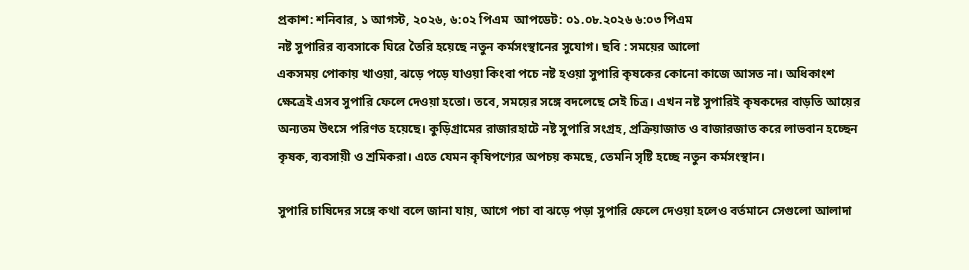প্রকাশ: শনিবার, ১ আগস্ট, ২০২৬, ৬:০২ পিএম  আপডেট: ০১.০৮.২০২৬ ৬:০৩ পিএম
নষ্ট সুপারির ব্যবসাকে ঘিরে তৈরি হয়েছে নতুন কর্মসংস্থানের সুযোগ। ছবি : সময়ের আলো
একসময় পোকায় খাওয়া, ঝড়ে পড়ে যাওয়া কিংবা পচে নষ্ট হওয়া সুপারি কৃষকের কোনো কাজে আসত না। অধিকাংশ ক্ষেত্রেই এসব সুপারি ফেলে দেওয়া হতো। তবে, সময়ের সঙ্গে বদলেছে সেই চিত্র। এখন নষ্ট সুপারিই কৃষকদের বাড়তি আয়ের অন্যতম উৎসে পরিণত হয়েছে। কুড়িগ্রামের রাজারহাটে নষ্ট সুপারি সংগ্রহ, প্রক্রিয়াজাত ও বাজারজাত করে লাভবান হচ্ছেন কৃষক, ব্যবসায়ী ও শ্রমিকরা। এতে যেমন কৃষিপণ্যের অপচয় কমছে, তেমনি সৃষ্টি হচ্ছে নতুন কর্মসংস্থান।

সুপারি চাষিদের সঙ্গে কথা বলে জানা যায়, আগে পচা বা ঝড়ে পড়া সুপারি ফেলে দেওয়া হলেও বর্তমানে সেগুলো আলাদা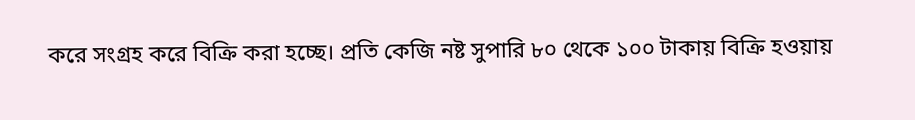করে সংগ্রহ করে বিক্রি করা হচ্ছে। প্রতি কেজি নষ্ট সুপারি ৮০ থেকে ১০০ টাকায় বিক্রি হওয়ায়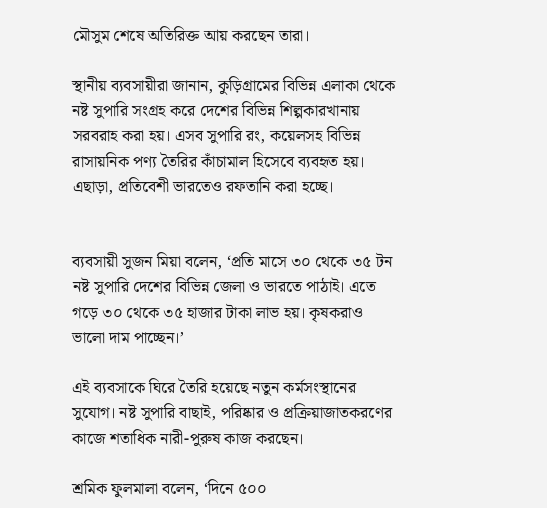মৌসুম শেষে অতিরিক্ত আয় করছেন তারা।

স্থানীয় ব্যবসায়ীরা জানান, কুড়িগ্রামের বিভিন্ন এলাকা থেকে নষ্ট সুপারি সংগ্রহ করে দেশের বিভিন্ন শিল্পকারখানায় সরবরাহ করা হয়। এসব সুপারি রং, কয়েলসহ বিভিন্ন রাসায়নিক পণ্য তৈরির কাঁচামাল হিসেবে ব্যবহৃত হয়। এছাড়া, প্রতিবেশী ভারতেও রফতানি করা হচ্ছে।


ব্যবসায়ী সুজন মিয়া বলেন, ‘প্রতি মাসে ৩০ থেকে ৩৫ টন নষ্ট সুপারি দেশের বিভিন্ন জেলা ও ভারতে পাঠাই। এতে গড়ে ৩০ থেকে ৩৫ হাজার টাকা লাভ হয়। কৃষকরাও ভালো দাম পাচ্ছেন।’

এই ব্যবসাকে ঘিরে তৈরি হয়েছে নতুন কর্মসংস্থানের সুযোগ। নষ্ট সুপারি বাছাই, পরিষ্কার ও প্রক্রিয়াজাতকরণের কাজে শতাধিক নারী-পুরুষ কাজ করছেন।

শ্রমিক ফুলমালা বলেন, ‘দিনে ৫০০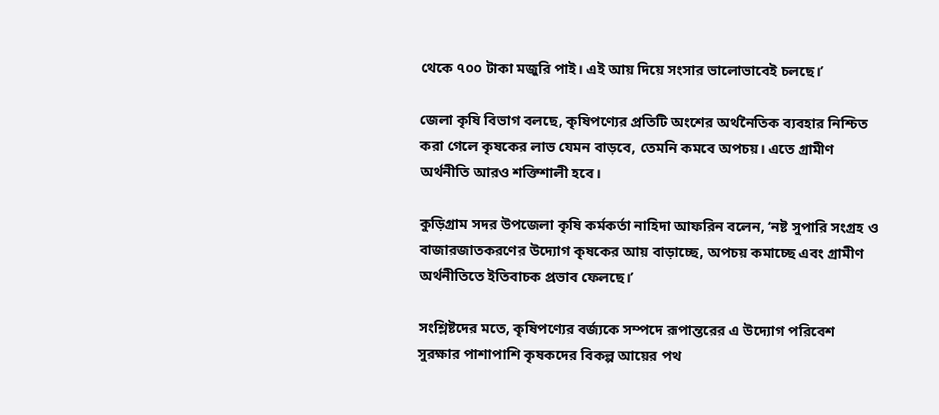থেকে ৭০০ টাকা মজুরি পাই। এই আয় দিয়ে সংসার ভালোভাবেই চলছে।’

জেলা কৃষি বিভাগ বলছে, কৃষিপণ্যের প্রতিটি অংশের অর্থনৈতিক ব্যবহার নিশ্চিত করা গেলে কৃষকের লাভ যেমন বাড়বে, তেমনি কমবে অপচয়। এতে গ্রামীণ অর্থনীতি আরও শক্তিশালী হবে।

কুড়িগ্রাম সদর উপজেলা কৃষি কর্মকর্তা নাহিদা আফরিন বলেন, ‘নষ্ট সুপারি সংগ্রহ ও বাজারজাতকরণের উদ্যোগ কৃষকের আয় বাড়াচ্ছে, অপচয় কমাচ্ছে এবং গ্রামীণ অর্থনীতিতে ইতিবাচক প্রভাব ফেলছে।’

সংশ্লিষ্টদের মতে, কৃষিপণ্যের বর্জ্যকে সম্পদে রূপান্তরের এ উদ্যোগ পরিবেশ সুরক্ষার পাশাপাশি কৃষকদের বিকল্প আয়ের পথ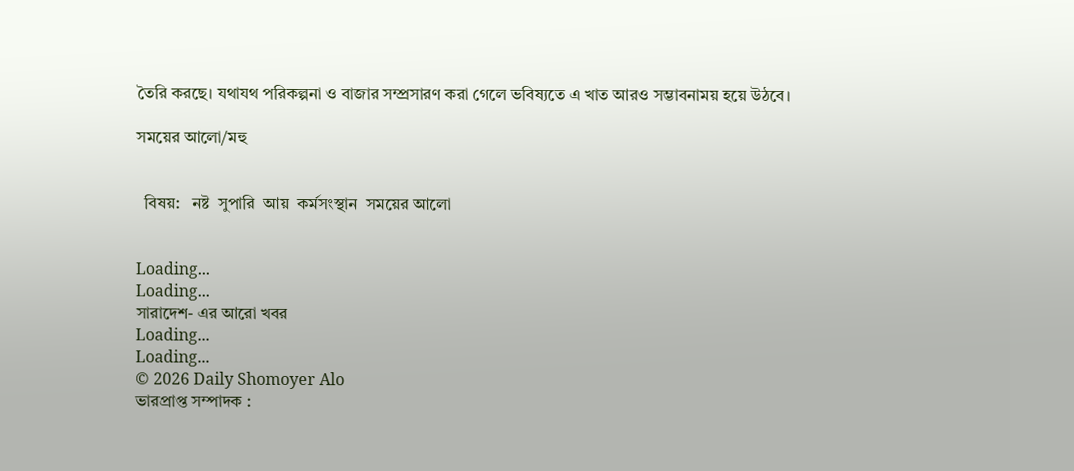তৈরি করছে। যথাযথ পরিকল্পনা ও বাজার সম্প্রসারণ করা গেলে ভবিষ্যতে এ খাত আরও সম্ভাবনাময় হয়ে উঠবে।

সময়ের আলো/মহু


  বিষয়:   নষ্ট  সুপারি  আয়  কর্মসংস্থান  সময়ের আলো


Loading...
Loading...
সারাদেশ- এর আরো খবর
Loading...
Loading...
© 2026 Daily Shomoyer Alo
ভারপ্রাপ্ত সম্পাদক :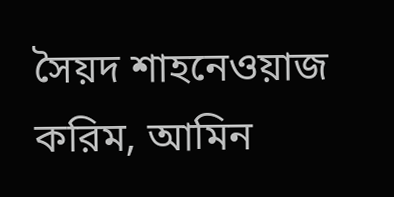সৈয়দ শাহনেওয়াজ করিম, আমিন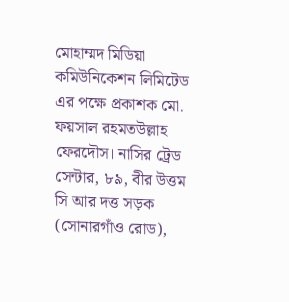মোহাম্মদ মিডিয়া কমিউনিকেশন লিমিটেড এর পক্ষে প্রকাশক মো. ফয়সাল রহমতউল্লাহ ফেরদৌস। নাসির ট্রেড সেন্টার, ৮৯, বীর উত্তম সি আর দত্ত সড়ক (সোনারগাঁও রোড),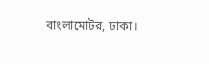বাংলামোটর, ঢাকা।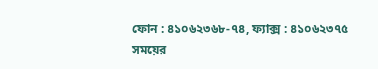ফোন : ৪১০৬২৩৬৮-৭৪, ফ্যাক্স : ৪১০৬২৩৭৫
সময়ের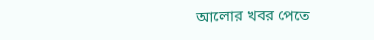আলোর খবর পেতে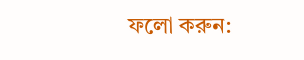ফলো করুন: